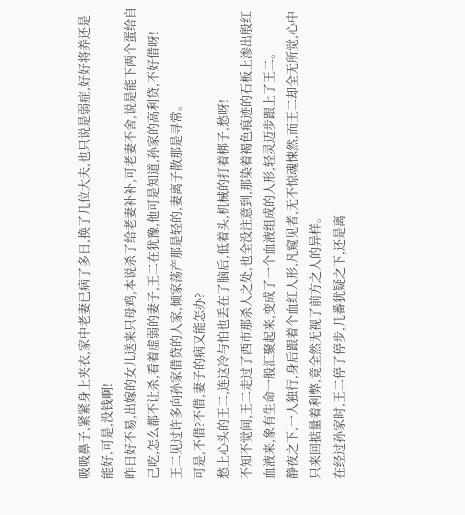吸吸鼻子,紧紧身上夹衣,家中老妻已病了多日,换了几位大夫,也只说是弱症,好好将养还是能好,可是,没钱啊!
昨日好不易,出嫁的女儿送来只母鸡,本说杀了给老妻补补,可老妻不舍,说是能下两个蛋给自己吃,怎么都不让杀,看着虚弱的妻子,王二在犹豫,他可是知道,孙家的高利贷,不好借呀!
王二见过许多向孙家借贷的人家,倾家荡产那是轻的,妻离子散那是寻常。
可是,不借?不借,妻子的病又能怎办?
愁上心头的王二,连这冷与怕也丢在了脑后,低着头,机械的打着梆子,愁呀!
不知不觉间,王二走过了西市那杀人之处,也全没注意到,那染着褐色痕迹的石板上渗出殷红血液来,象有生命一般汇聚起来,变成了一个血液组成的人形,轻灵迈步跟上了王二。
静夜之下,一人独行,身后跟着个血红人形,凡窥见者,无不惊魂悚然,而王二却全无所觉,心中只来回掂量着利弊,竟全然无视了前方之人的异样。
在经过孙家时,王二停了停步,几番犹疑之下,还是离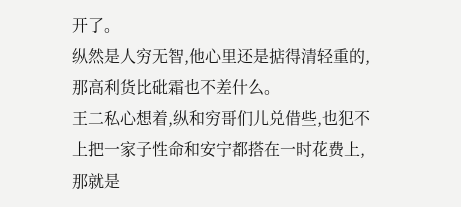开了。
纵然是人穷无智,他心里还是掂得清轻重的,那高利货比砒霜也不差什么。
王二私心想着,纵和穷哥们儿兑借些,也犯不上把一家子性命和安宁都搭在一时花费上,那就是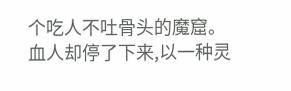个吃人不吐骨头的魔窟。
血人却停了下来,以一种灵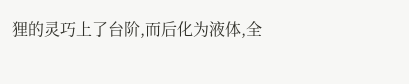狸的灵巧上了台阶,而后化为液体,全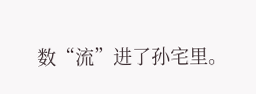数“流”进了孙宅里。